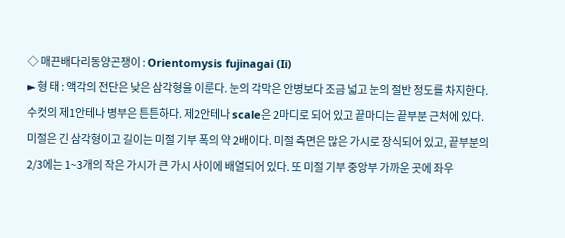◇ 매끈배다리동양곤쟁이 : Orientomysis fujinagai (Ii)
► 형 태 : 액각의 전단은 낮은 삼각형을 이룬다. 눈의 각막은 안병보다 조금 넓고 눈의 절반 정도를 차지한다. 수컷의 제1안테나 병부은 튼튼하다. 제2안테나 scale은 2마디로 되어 있고 끝마디는 끝부분 근처에 있다. 미절은 긴 삼각형이고 길이는 미절 기부 폭의 약 2배이다. 미절 측면은 많은 가시로 장식되어 있고, 끝부분의 2/3에는 1~3개의 작은 가시가 큰 가시 사이에 배열되어 있다. 또 미절 기부 중앙부 가까운 곳에 좌우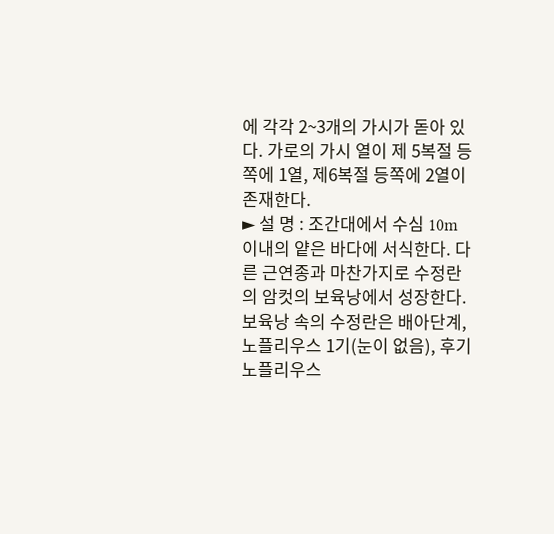에 각각 2~3개의 가시가 돋아 있다. 가로의 가시 열이 제 5복절 등쪽에 1열, 제6복절 등쪽에 2열이 존재한다.
► 설 명 : 조간대에서 수심 10m 이내의 얕은 바다에 서식한다. 다른 근연종과 마찬가지로 수정란의 암컷의 보육낭에서 성장한다. 보육낭 속의 수정란은 배아단계, 노플리우스 1기(눈이 없음), 후기노플리우스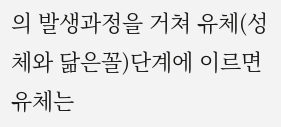의 발생과정을 거쳐 유체(성체와 닮은꼴)단계에 이르면 유체는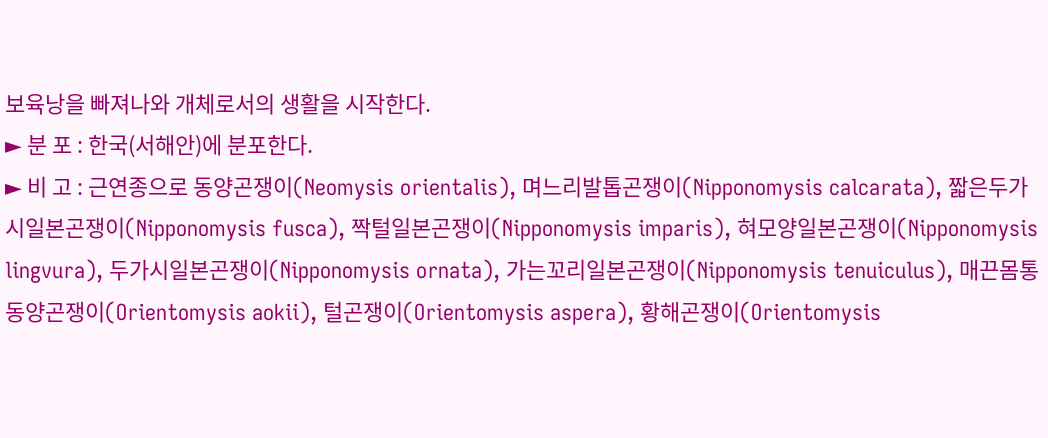보육낭을 빠져나와 개체로서의 생활을 시작한다.
► 분 포 : 한국(서해안)에 분포한다.
► 비 고 : 근연종으로 동양곤쟁이(Neomysis orientalis), 며느리발톱곤쟁이(Nipponomysis calcarata), 짧은두가시일본곤쟁이(Nipponomysis fusca), 짝털일본곤쟁이(Nipponomysis imparis), 혀모양일본곤쟁이(Nipponomysis lingvura), 두가시일본곤쟁이(Nipponomysis ornata), 가는꼬리일본곤쟁이(Nipponomysis tenuiculus), 매끈몸통동양곤쟁이(Orientomysis aokii), 털곤쟁이(Orientomysis aspera), 황해곤쟁이(Orientomysis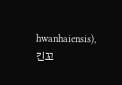hwanhaiensis), 긴꼬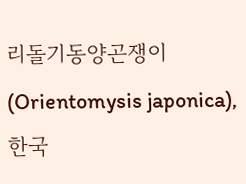리돌기동양곤쟁이(Orientomysis japonica), 한국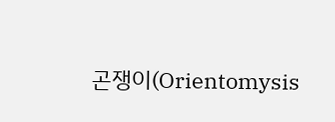곤쟁이(Orientomysis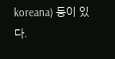koreana) 등이 있다.